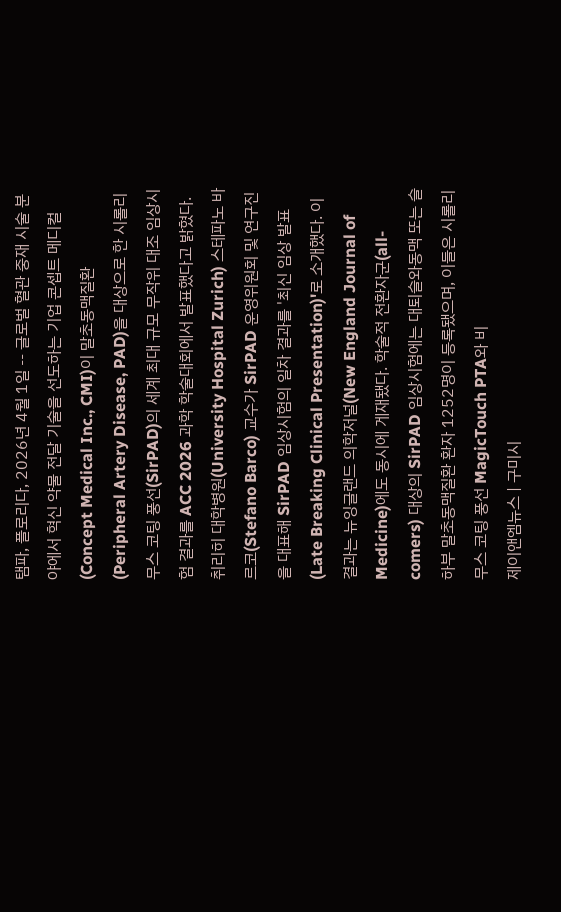탬파, 플로리다, 2026년 4월 1일 -- 글로벌 혈관 중재 시술 분야에서 혁신 약물 전달 기술을 선도하는 기업 콘셉트 메디컬(Concept Medical Inc., CMI)이 말초동맥질환(Peripheral Artery Disease, PAD)을 대상으로 한 시롤리무스 코팅 풍선(SirPAD)의 세계 최대 규모 무작위 대조 임상시험 결과를 ACC 2026 과학 학술대회에서 발표했다고 밝혔다. 취리히 대학병원(University Hospital Zurich) 스테파노 바르코(Stefano Barco) 교수가 SirPAD 운영위원회 및 연구진을 대표해 SirPAD 임상시험의 일차 결과를 '최신 임상 발표(Late Breaking Clinical Presentation)'로 소개했다. 이 결과는 뉴잉글랜드 의학저널(New England Journal of Medicine)에도 동시에 게재됐다. 학술적 전환자군(all-comers) 대상의 SirPAD 임상시험에는 대퇴슬와동맥 또는 슬하부 말초동맥질환 환자 1252명이 등록됐으며, 이들은 시롤리무스 코팅 풍선 MagicTouch PTA와 비
제이앤엠뉴스 | 구미시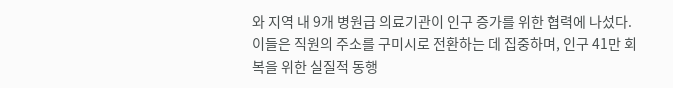와 지역 내 9개 병원급 의료기관이 인구 증가를 위한 협력에 나섰다. 이들은 직원의 주소를 구미시로 전환하는 데 집중하며, 인구 41만 회복을 위한 실질적 동행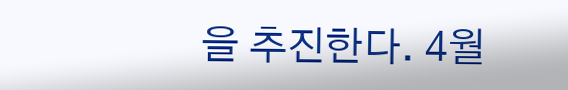을 추진한다. 4월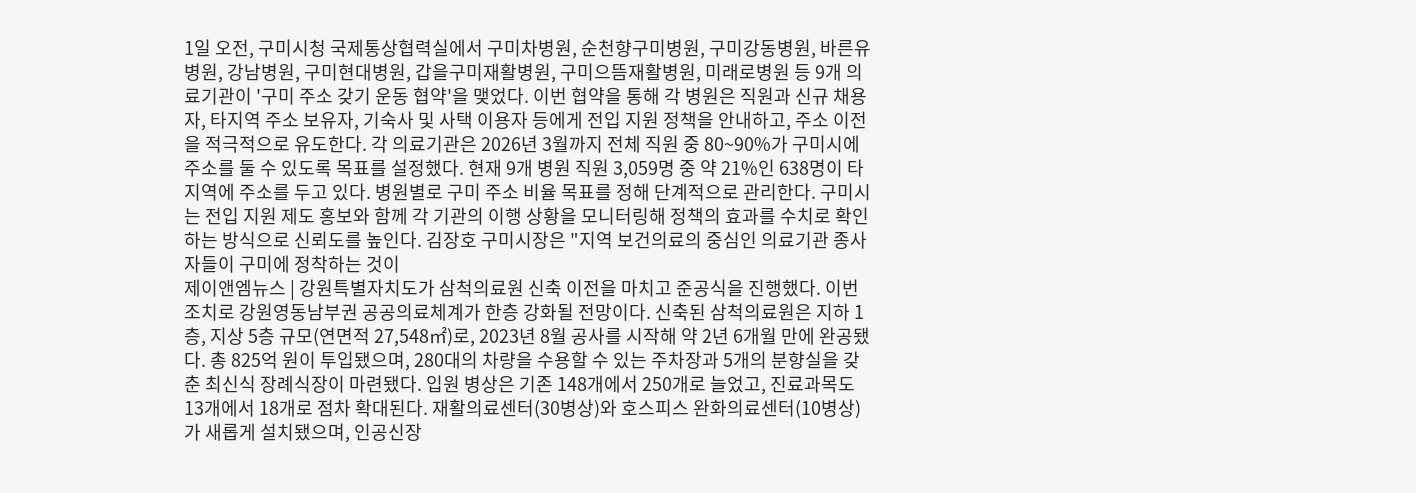1일 오전, 구미시청 국제통상협력실에서 구미차병원, 순천향구미병원, 구미강동병원, 바른유병원, 강남병원, 구미현대병원, 갑을구미재활병원, 구미으뜸재활병원, 미래로병원 등 9개 의료기관이 '구미 주소 갖기 운동 협약'을 맺었다. 이번 협약을 통해 각 병원은 직원과 신규 채용자, 타지역 주소 보유자, 기숙사 및 사택 이용자 등에게 전입 지원 정책을 안내하고, 주소 이전을 적극적으로 유도한다. 각 의료기관은 2026년 3월까지 전체 직원 중 80~90%가 구미시에 주소를 둘 수 있도록 목표를 설정했다. 현재 9개 병원 직원 3,059명 중 약 21%인 638명이 타 지역에 주소를 두고 있다. 병원별로 구미 주소 비율 목표를 정해 단계적으로 관리한다. 구미시는 전입 지원 제도 홍보와 함께 각 기관의 이행 상황을 모니터링해 정책의 효과를 수치로 확인하는 방식으로 신뢰도를 높인다. 김장호 구미시장은 "지역 보건의료의 중심인 의료기관 종사자들이 구미에 정착하는 것이
제이앤엠뉴스 | 강원특별자치도가 삼척의료원 신축 이전을 마치고 준공식을 진행했다. 이번 조치로 강원영동남부권 공공의료체계가 한층 강화될 전망이다. 신축된 삼척의료원은 지하 1층, 지상 5층 규모(연면적 27,548㎡)로, 2023년 8월 공사를 시작해 약 2년 6개월 만에 완공됐다. 총 825억 원이 투입됐으며, 280대의 차량을 수용할 수 있는 주차장과 5개의 분향실을 갖춘 최신식 장례식장이 마련됐다. 입원 병상은 기존 148개에서 250개로 늘었고, 진료과목도 13개에서 18개로 점차 확대된다. 재활의료센터(30병상)와 호스피스 완화의료센터(10병상)가 새롭게 설치됐으며, 인공신장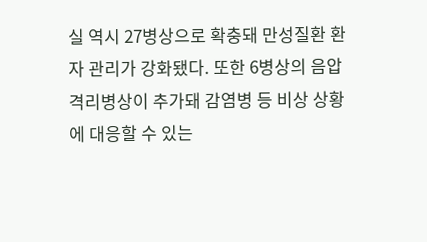실 역시 27병상으로 확충돼 만성질환 환자 관리가 강화됐다. 또한 6병상의 음압격리병상이 추가돼 감염병 등 비상 상황에 대응할 수 있는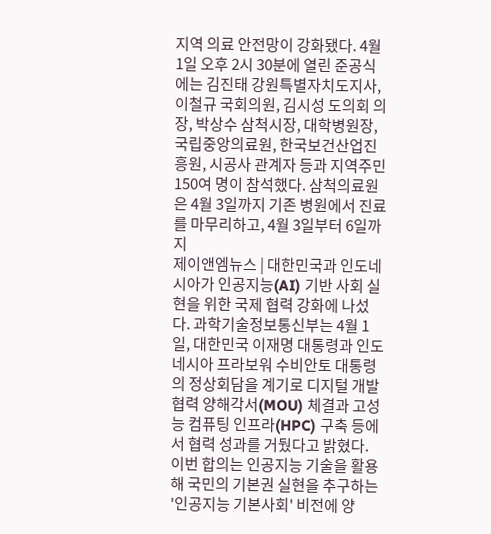지역 의료 안전망이 강화됐다. 4월 1일 오후 2시 30분에 열린 준공식에는 김진태 강원특별자치도지사, 이철규 국회의원, 김시성 도의회 의장, 박상수 삼척시장, 대학병원장, 국립중앙의료원, 한국보건산업진흥원, 시공사 관계자 등과 지역주민 150여 명이 참석했다. 삼척의료원은 4월 3일까지 기존 병원에서 진료를 마무리하고, 4월 3일부터 6일까지
제이앤엠뉴스 | 대한민국과 인도네시아가 인공지능(AI) 기반 사회 실현을 위한 국제 협력 강화에 나섰다. 과학기술정보통신부는 4월 1일, 대한민국 이재명 대통령과 인도네시아 프라보워 수비안토 대통령의 정상회담을 계기로 디지털 개발 협력 양해각서(MOU) 체결과 고성능 컴퓨팅 인프라(HPC) 구축 등에서 협력 성과를 거뒀다고 밝혔다. 이번 합의는 인공지능 기술을 활용해 국민의 기본권 실현을 추구하는 '인공지능 기본사회' 비전에 양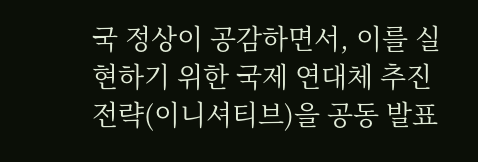국 정상이 공감하면서, 이를 실현하기 위한 국제 연대체 추진 전략(이니셔티브)을 공동 발표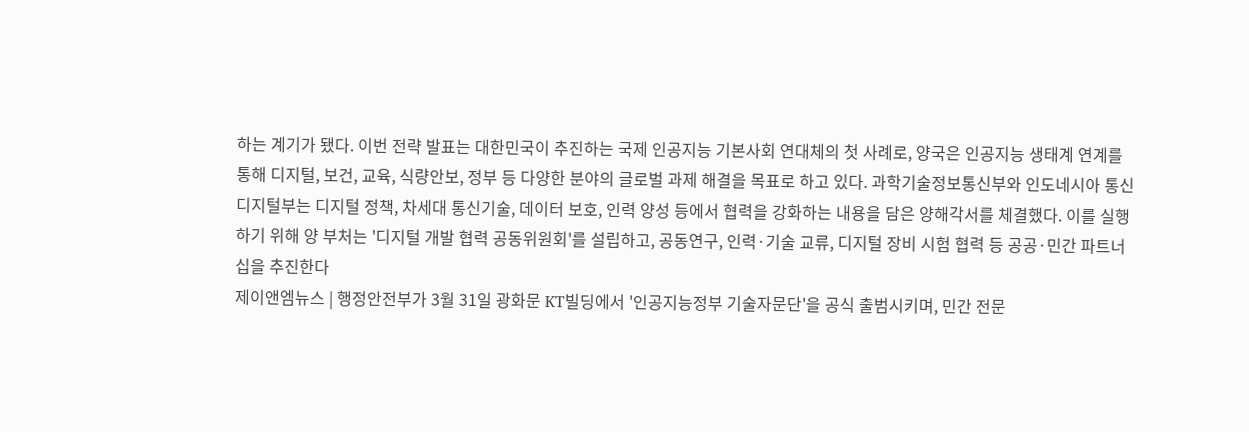하는 계기가 됐다. 이번 전략 발표는 대한민국이 추진하는 국제 인공지능 기본사회 연대체의 첫 사례로, 양국은 인공지능 생태계 연계를 통해 디지털, 보건, 교육, 식량안보, 정부 등 다양한 분야의 글로벌 과제 해결을 목표로 하고 있다. 과학기술정보통신부와 인도네시아 통신디지털부는 디지털 정책, 차세대 통신기술, 데이터 보호, 인력 양성 등에서 협력을 강화하는 내용을 담은 양해각서를 체결했다. 이를 실행하기 위해 양 부처는 '디지털 개발 협력 공동위원회'를 설립하고, 공동연구, 인력·기술 교류, 디지털 장비 시험 협력 등 공공·민간 파트너십을 추진한다
제이앤엠뉴스 | 행정안전부가 3월 31일 광화문 KT빌딩에서 '인공지능정부 기술자문단'을 공식 출범시키며, 민간 전문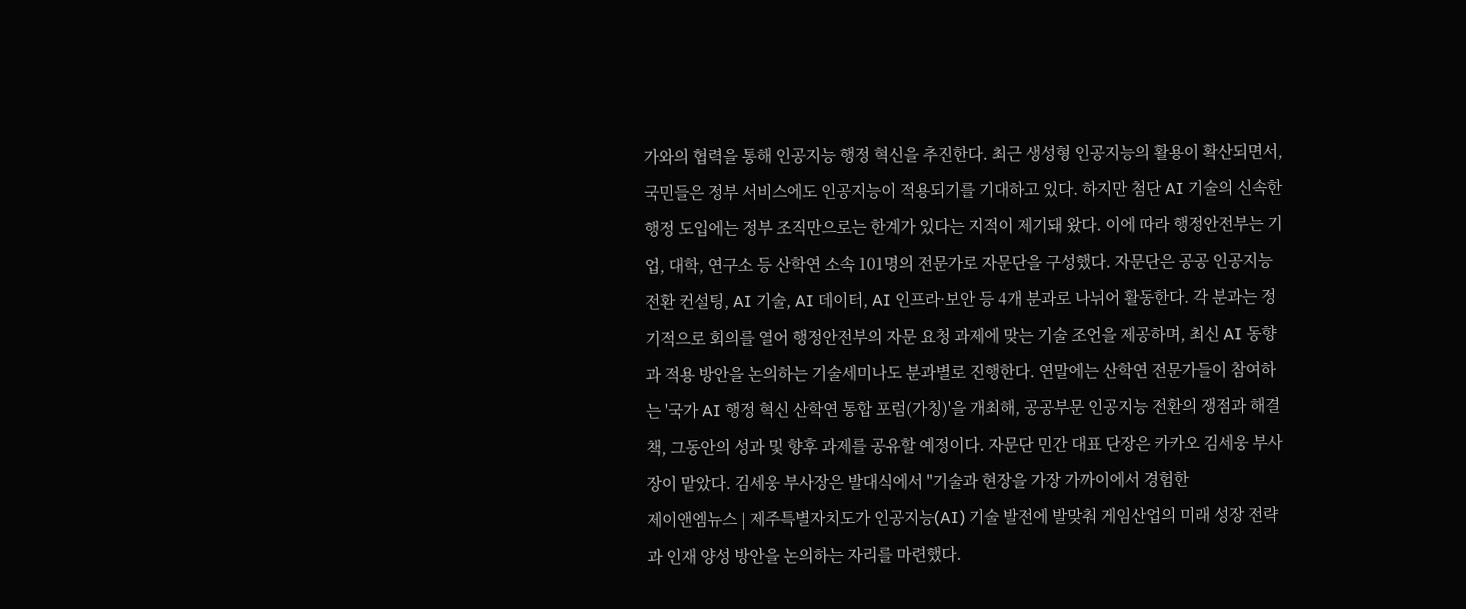가와의 협력을 통해 인공지능 행정 혁신을 추진한다. 최근 생성형 인공지능의 활용이 확산되면서, 국민들은 정부 서비스에도 인공지능이 적용되기를 기대하고 있다. 하지만 첨단 AI 기술의 신속한 행정 도입에는 정부 조직만으로는 한계가 있다는 지적이 제기돼 왔다. 이에 따라 행정안전부는 기업, 대학, 연구소 등 산학연 소속 101명의 전문가로 자문단을 구성했다. 자문단은 공공 인공지능 전환 컨설팅, AI 기술, AI 데이터, AI 인프라·보안 등 4개 분과로 나뉘어 활동한다. 각 분과는 정기적으로 회의를 열어 행정안전부의 자문 요청 과제에 맞는 기술 조언을 제공하며, 최신 AI 동향과 적용 방안을 논의하는 기술세미나도 분과별로 진행한다. 연말에는 산학연 전문가들이 참여하는 '국가 AI 행정 혁신 산학연 통합 포럼(가칭)'을 개최해, 공공부문 인공지능 전환의 쟁점과 해결책, 그동안의 성과 및 향후 과제를 공유할 예정이다. 자문단 민간 대표 단장은 카카오 김세웅 부사장이 맡았다. 김세웅 부사장은 발대식에서 "기술과 현장을 가장 가까이에서 경험한
제이앤엠뉴스 | 제주특별자치도가 인공지능(AI) 기술 발전에 발맞춰 게임산업의 미래 성장 전략과 인재 양성 방안을 논의하는 자리를 마련했다.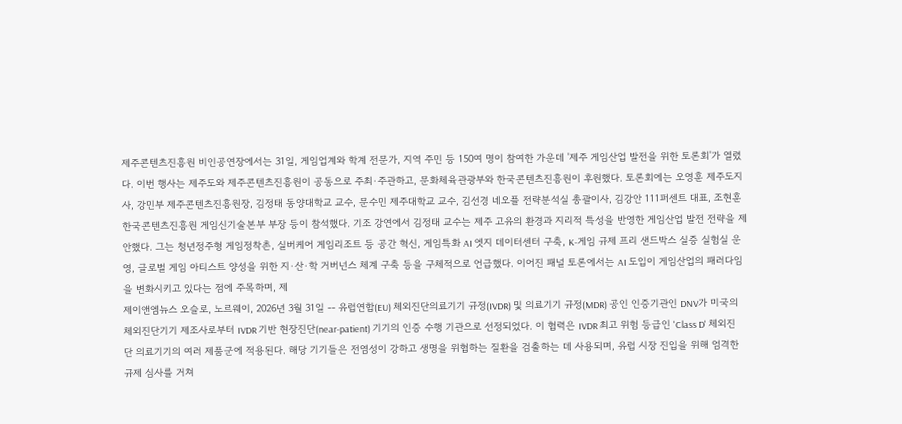제주콘텐츠진흥원 비인공연장에서는 31일, 게임업계와 학계 전문가, 지역 주민 등 150여 명이 참여한 가운데 '제주 게임산업 발전을 위한 토론회'가 열렸다. 이번 행사는 제주도와 제주콘텐츠진흥원이 공동으로 주최·주관하고, 문화체육관광부와 한국콘텐츠진흥원이 후원했다. 토론회에는 오영훈 제주도지사, 강민부 제주콘텐츠진흥원장, 김정태 동양대학교 교수, 문수민 제주대학교 교수, 김선경 네오플 전략분석실 총괄이사, 김강안 111퍼센트 대표, 조현훈 한국콘텐츠진흥원 게임신기술본부 부장 등이 참석했다. 기조 강연에서 김정태 교수는 제주 고유의 환경과 지리적 특성을 반영한 게임산업 발전 전략을 제안했다. 그는 청년정주형 게임정착촌, 실버케어 게임리조트 등 공간 혁신, 게임특화 AI 엣지 데이터센터 구축, K-게임 규제 프리 샌드박스 실증 실험실 운영, 글로벌 게임 아티스트 양성을 위한 지·산·학 거버넌스 체계 구축 등을 구체적으로 언급했다. 이어진 패널 토론에서는 AI 도입이 게임산업의 패러다임을 변화시키고 있다는 점에 주목하며, 제
제이앤엠뉴스 오슬로, 노르웨이, 2026년 3월 31일 -- 유럽연합(EU) 체외진단의료기기 규정(IVDR) 및 의료기기 규정(MDR) 공인 인증기관인 DNV가 미국의 체외진단기기 제조사로부터 IVDR 기반 현장진단(near-patient) 기기의 인증 수행 기관으로 선정되었다. 이 협력은 IVDR 최고 위험 등급인 'Class D' 체외진단 의료기기의 여러 제품군에 적용된다. 해당 기기들은 전염성이 강하고 생명을 위협하는 질환을 검출하는 데 사용되며, 유럽 시장 진입을 위해 엄격한 규제 심사를 거쳐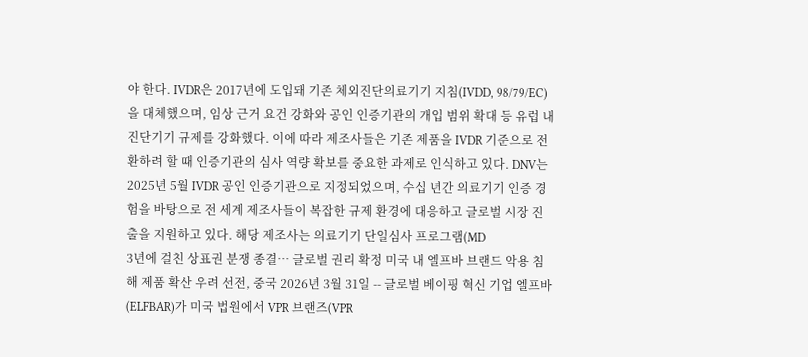야 한다. IVDR은 2017년에 도입돼 기존 체외진단의료기기 지침(IVDD, 98/79/EC)을 대체했으며, 임상 근거 요건 강화와 공인 인증기관의 개입 범위 확대 등 유럽 내 진단기기 규제를 강화했다. 이에 따라 제조사들은 기존 제품을 IVDR 기준으로 전환하려 할 때 인증기관의 심사 역량 확보를 중요한 과제로 인식하고 있다. DNV는 2025년 5월 IVDR 공인 인증기관으로 지정되었으며, 수십 년간 의료기기 인증 경험을 바탕으로 전 세계 제조사들이 복잡한 규제 환경에 대응하고 글로벌 시장 진출을 지원하고 있다. 해당 제조사는 의료기기 단일심사 프로그램(MD
3년에 걸친 상표권 분쟁 종결… 글로벌 권리 확정 미국 내 엘프바 브랜드 악용 침해 제품 확산 우려 선전, 중국 2026년 3월 31일 -- 글로벌 베이핑 혁신 기업 엘프바(ELFBAR)가 미국 법원에서 VPR 브랜즈(VPR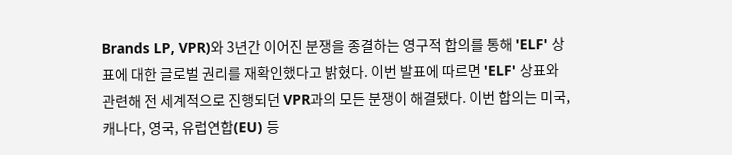Brands LP, VPR)와 3년간 이어진 분쟁을 종결하는 영구적 합의를 통해 'ELF' 상표에 대한 글로벌 권리를 재확인했다고 밝혔다. 이번 발표에 따르면 'ELF' 상표와 관련해 전 세계적으로 진행되던 VPR과의 모든 분쟁이 해결됐다. 이번 합의는 미국, 캐나다, 영국, 유럽연합(EU) 등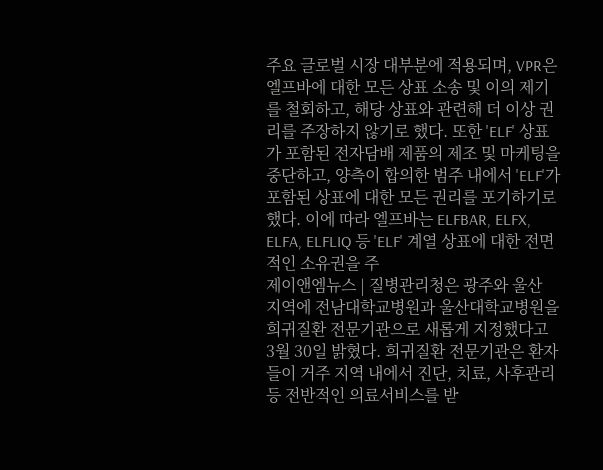주요 글로벌 시장 대부분에 적용되며, VPR은 엘프바에 대한 모든 상표 소송 및 이의 제기를 철회하고, 해당 상표와 관련해 더 이상 권리를 주장하지 않기로 했다. 또한 'ELF' 상표가 포함된 전자담배 제품의 제조 및 마케팅을 중단하고, 양측이 합의한 범주 내에서 'ELF'가 포함된 상표에 대한 모든 권리를 포기하기로 했다. 이에 따라 엘프바는 ELFBAR, ELFX, ELFA, ELFLIQ 등 'ELF' 계열 상표에 대한 전면적인 소유권을 주
제이앤엠뉴스 | 질병관리청은 광주와 울산 지역에 전남대학교병원과 울산대학교병원을 희귀질환 전문기관으로 새롭게 지정했다고 3월 30일 밝혔다. 희귀질환 전문기관은 환자들이 거주 지역 내에서 진단, 치료, 사후관리 등 전반적인 의료서비스를 받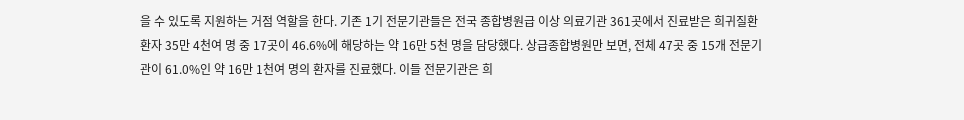을 수 있도록 지원하는 거점 역할을 한다. 기존 1기 전문기관들은 전국 종합병원급 이상 의료기관 361곳에서 진료받은 희귀질환 환자 35만 4천여 명 중 17곳이 46.6%에 해당하는 약 16만 5천 명을 담당했다. 상급종합병원만 보면, 전체 47곳 중 15개 전문기관이 61.0%인 약 16만 1천여 명의 환자를 진료했다. 이들 전문기관은 희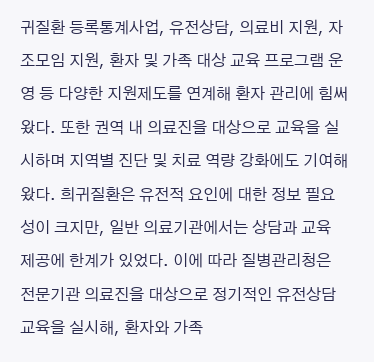귀질환 등록통계사업, 유전상담, 의료비 지원, 자조모임 지원, 환자 및 가족 대상 교육 프로그램 운영 등 다양한 지원제도를 연계해 환자 관리에 힘써왔다. 또한 권역 내 의료진을 대상으로 교육을 실시하며 지역별 진단 및 치료 역량 강화에도 기여해왔다. 희귀질환은 유전적 요인에 대한 정보 필요성이 크지만, 일반 의료기관에서는 상담과 교육 제공에 한계가 있었다. 이에 따라 질병관리청은 전문기관 의료진을 대상으로 정기적인 유전상담 교육을 실시해, 환자와 가족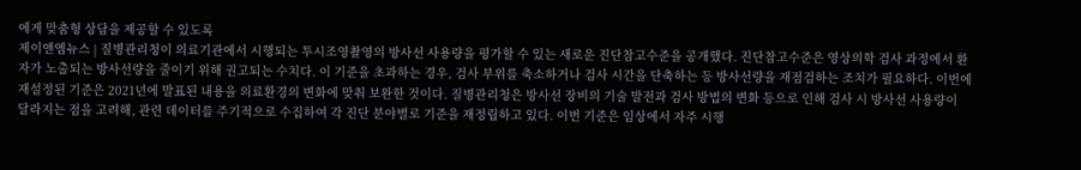에게 맞춤형 상담을 제공할 수 있도록
제이앤엠뉴스 | 질병관리청이 의료기관에서 시행되는 투시조영촬영의 방사선 사용량을 평가할 수 있는 새로운 진단참고수준을 공개했다. 진단참고수준은 영상의학 검사 과정에서 환자가 노출되는 방사선량을 줄이기 위해 권고되는 수치다. 이 기준을 초과하는 경우, 검사 부위를 축소하거나 검사 시간을 단축하는 등 방사선량을 재점검하는 조치가 필요하다. 이번에 재설정된 기준은 2021년에 발표된 내용을 의료환경의 변화에 맞춰 보완한 것이다. 질병관리청은 방사선 장비의 기술 발전과 검사 방법의 변화 등으로 인해 검사 시 방사선 사용량이 달라지는 점을 고려해, 관련 데이터를 주기적으로 수집하여 각 진단 분야별로 기준을 재정립하고 있다. 이번 기준은 임상에서 자주 시행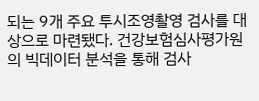되는 9개 주요 투시조영촬영 검사를 대상으로 마련됐다. 건강보험심사평가원의 빅데이터 분석을 통해 검사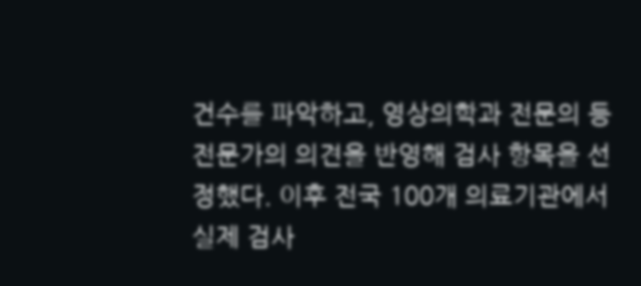건수를 파악하고, 영상의학과 전문의 등 전문가의 의견을 반영해 검사 항목을 선정했다. 이후 전국 100개 의료기관에서 실제 검사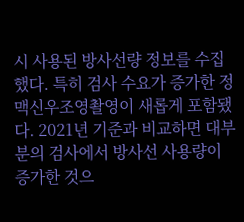시 사용된 방사선량 정보를 수집했다. 특히 검사 수요가 증가한 정맥신우조영촬영이 새롭게 포함됐다. 2021년 기준과 비교하면 대부분의 검사에서 방사선 사용량이 증가한 것으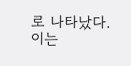로 나타났다. 이는